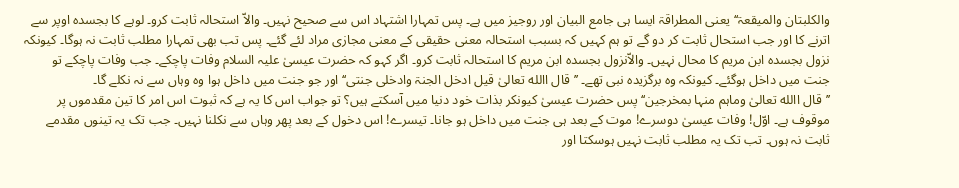والکلبتان والمیقعۃ‘‘ یعنی المطراقۃ ایسا ہی جامع البیان اور روجیز میں ہے۔ پس تمہارا اشتہاد اس سے صحیح نہیں۔ والاّ استحالہ ثابت کرو۔ لوہے کا بجسدہ اوپر سے اترنے کا اور جب استحال ثابت کر دو گے تو ہم کہیں کہ بسبب استحالہ معنی حقیقی کے معنی مجازی مراد لئے گئے۔ پس تب بھی تمہارا مطلب ثابت نہ ہوگا۔ کیونکہ نزول بجسدہ ابن مریم کا محال نہیں۔ والاّنزول بجسدہ ابن مریم کا استحالہ ثابت کرو۔ اگر کہو کہ حضرت عیسیٰ علیہ السلام وفات پاچکے۔ جب وفات پاچکے تو جنت میں داخل ہوگئے۔ کیونکہ وہ برگزیدہ نبی تھے۔ ’’قال االله تعالیٰ قیل ادخل الجنۃ وادخلی جنتی‘‘ اور جو جنت میں داخل ہوا وہ وہاں سے نہ نکلے گا۔
’’قال االله تعالیٰ وماہم منہا بمخرجین‘‘ پس حضرت عیسیٰ کیونکر بذات خود دنیا میں آسکتے ہیں؟ تو جواب اس کا یہ ہے کہ ثبوت اس امر کا تین مقدموں پر موقوف ہے۔ اوّل! وفات عیسیٰ دوسرے! موت کے بعد ہی جنت میں داخل ہو جانا۔ تیسرے! اس دخول کے بعد پھر وہاں سے نکلنا نہیں۔ جب تک یہ تینوں مقدمے ثابت نہ ہوں۔ تب تک یہ مطلب ثابت نہیں ہوسکتا اور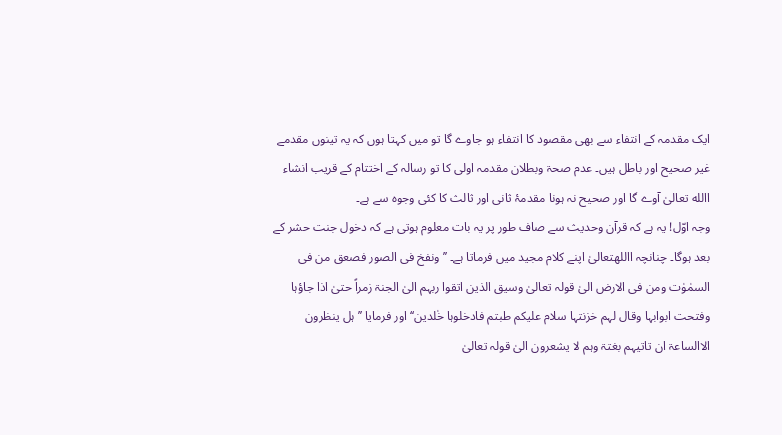ایک مقدمہ کے انتفاء سے بھی مقصود کا انتفاء ہو جاوے گا تو میں کہتا ہوں کہ یہ تینوں مقدمے غیر صحیح اور باطل ہیں۔ عدم صحۃ وبطلان مقدمہ اولی کا تو رسالہ کے اختتام کے قریب انشاء االله تعالیٰ آوے گا اور صحیح نہ ہونا مقدمۂ ثانی اور ثالث کا کئی وجوہ سے ہے۔
وجہ اوّل! یہ ہے کہ قرآن وحدیث سے صاف طور پر یہ بات معلوم ہوتی ہے کہ دخول جنت حشر کے بعد ہوگا۔ چنانچہ االلهتعالیٰ اپنے کلام مجید میں فرماتا ہے۔ ’’ونفخ فی الصور فصعق من فی السمٰوٰت ومن فی الارض الیٰ قولہ تعالیٰ وسیق الذین اتقوا ربہم الیٰ الجنۃ زمراً حتیٰ اذا جاؤہا وفتحت ابوابہا وقال لہم خزنتہا سلام علیکم طبتم فادخلوہا خٰلدین‘‘ اور فرمایا ’’ہل ینظرون الاالساعۃ ان تاتیہم بغتۃ وہم لا یشعرون الیٰ قولہ تعالیٰ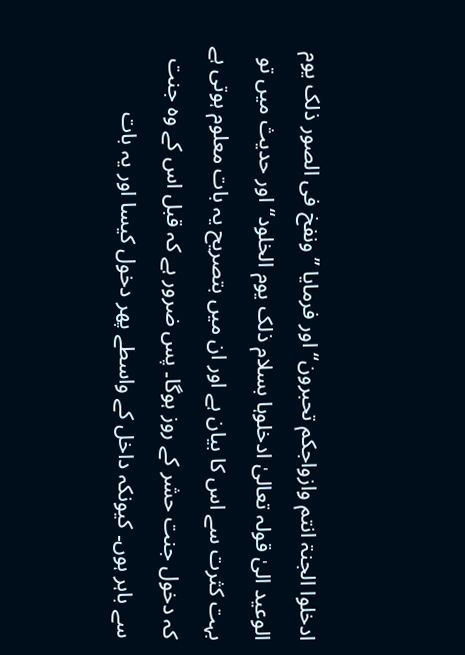ادخلوا الجنۃ انتم وازواجکم تحبرون‘‘ اور فرمایا ’’ونفخ فی الصور ذلک یوم الوعید الیٰ قولہ تعالیٰ ادخلوہا بسلام ذلک یوم الخلود‘‘ اور حدیث میں تو بہت کثرت سے اس کا بیان ہے اور ان میں بتصریح یہ بات معلوم ہوتی ہے کہ دخول جنت حشر کے روز ہوگا۔ پس ضرور ہے کہ قبل اس کے وہ جنت سے باہر ہوں۔ کیونکہ داخل کے واسطے پھر دخول کیسا اور یہ بات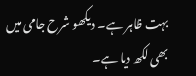بہت ظاہر ہے۔ دیکھو شرح جامی میں بھی لکھ دیا ہے۔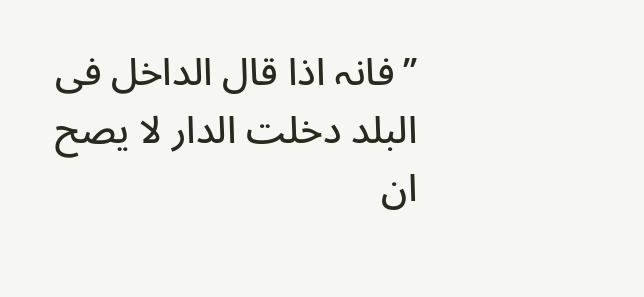’’فانہ اذا قال الداخل فی البلد دخلت الدار لا یصح ان